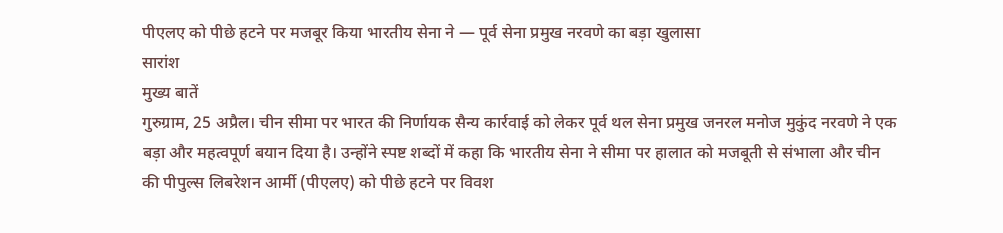पीएलए को पीछे हटने पर मजबूर किया भारतीय सेना ने — पूर्व सेना प्रमुख नरवणे का बड़ा खुलासा
सारांश
मुख्य बातें
गुरुग्राम, 25 अप्रैल। चीन सीमा पर भारत की निर्णायक सैन्य कार्रवाई को लेकर पूर्व थल सेना प्रमुख जनरल मनोज मुकुंद नरवणे ने एक बड़ा और महत्वपूर्ण बयान दिया है। उन्होंने स्पष्ट शब्दों में कहा कि भारतीय सेना ने सीमा पर हालात को मजबूती से संभाला और चीन की पीपुल्स लिबरेशन आर्मी (पीएलए) को पीछे हटने पर विवश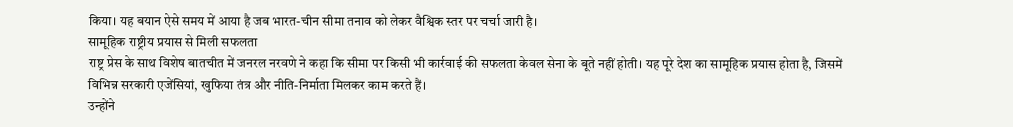किया। यह बयान ऐसे समय में आया है जब भारत-चीन सीमा तनाव को लेकर वैश्विक स्तर पर चर्चा जारी है।
सामूहिक राष्ट्रीय प्रयास से मिली सफलता
राष्ट्र प्रेस के साथ विशेष बातचीत में जनरल नरवणे ने कहा कि सीमा पर किसी भी कार्रवाई की सफलता केवल सेना के बूते नहीं होती। यह पूरे देश का सामूहिक प्रयास होता है, जिसमें विभिन्न सरकारी एजेंसियां, खुफिया तंत्र और नीति-निर्माता मिलकर काम करते हैं।
उन्होंने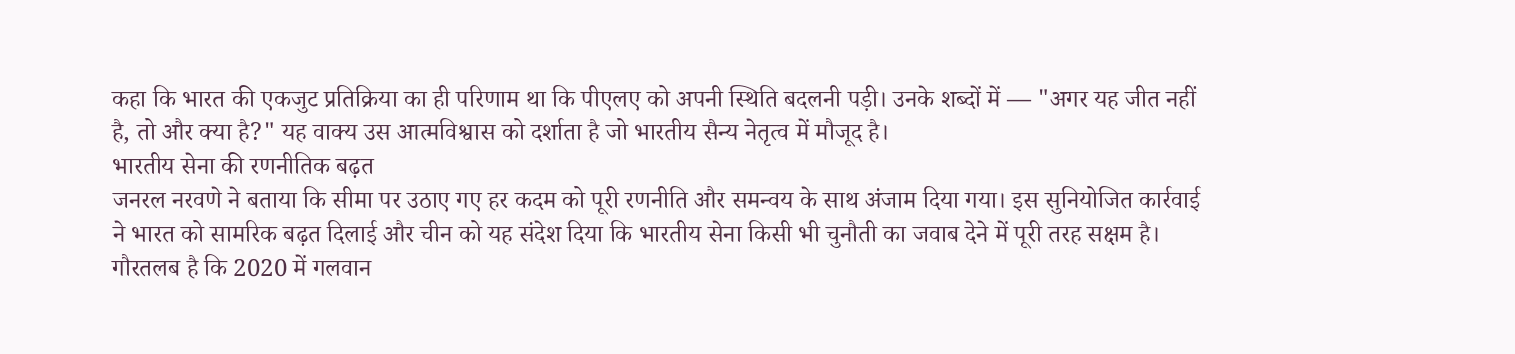कहा कि भारत की एकजुट प्रतिक्रिया का ही परिणाम था कि पीएलए को अपनी स्थिति बदलनी पड़ी। उनके शब्दों में — "अगर यह जीत नहीं है, तो और क्या है?" यह वाक्य उस आत्मविश्वास को दर्शाता है जो भारतीय सैन्य नेतृत्व में मौजूद है।
भारतीय सेना की रणनीतिक बढ़त
जनरल नरवणे ने बताया कि सीमा पर उठाए गए हर कदम को पूरी रणनीति और समन्वय के साथ अंजाम दिया गया। इस सुनियोजित कार्रवाई ने भारत को सामरिक बढ़त दिलाई और चीन को यह संदेश दिया कि भारतीय सेना किसी भी चुनौती का जवाब देने में पूरी तरह सक्षम है।
गौरतलब है कि 2020 में गलवान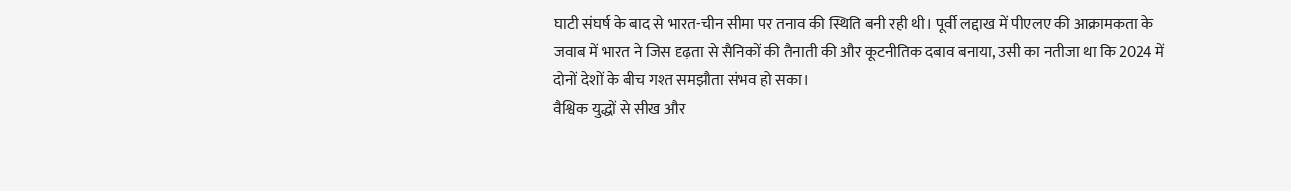घाटी संघर्ष के बाद से भारत-चीन सीमा पर तनाव की स्थिति बनी रही थी। पूर्वी लद्दाख में पीएलए की आक्रामकता के जवाब में भारत ने जिस दृढ़ता से सैनिकों की तैनाती की और कूटनीतिक दबाव बनाया, उसी का नतीजा था कि 2024 में दोनों देशों के बीच गश्त समझौता संभव हो सका।
वैश्विक युद्धों से सीख और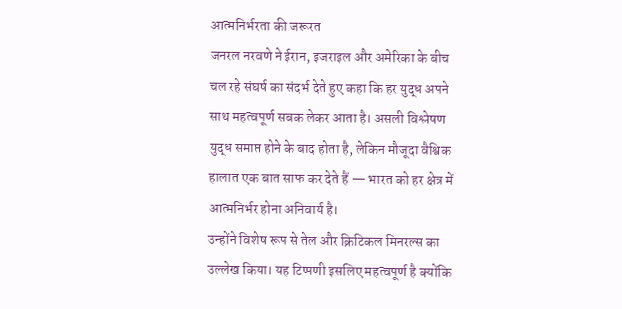आत्मनिर्भरता की जरूरत
जनरल नरवणे ने ईरान, इजराइल और अमेरिका के बीच चल रहे संघर्ष का संदर्भ देते हुए कहा कि हर युद्ध अपने साथ महत्वपूर्ण सबक लेकर आता है। असली विश्लेषण युद्ध समाप्त होने के बाद होता है, लेकिन मौजूदा वैश्विक हालात एक बात साफ कर देते हैं — भारत को हर क्षेत्र में आत्मनिर्भर होना अनिवार्य है।
उन्होंने विशेष रूप से तेल और क्रिटिकल मिनरल्स का उल्लेख किया। यह टिप्पणी इसलिए महत्वपूर्ण है क्योंकि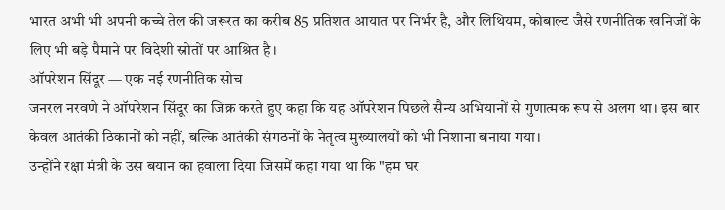भारत अभी भी अपनी कच्चे तेल की जरूरत का करीब 85 प्रतिशत आयात पर निर्भर है, और लिथियम, कोबाल्ट जैसे रणनीतिक खनिजों के लिए भी बड़े पैमाने पर विदेशी स्रोतों पर आश्रित है।
ऑपरेशन सिंदूर — एक नई रणनीतिक सोच
जनरल नरवणे ने ऑपरेशन सिंदूर का जिक्र करते हुए कहा कि यह ऑपरेशन पिछले सैन्य अभियानों से गुणात्मक रूप से अलग था। इस बार केवल आतंकी ठिकानों को नहीं, बल्कि आतंकी संगठनों के नेतृत्व मुख्यालयों को भी निशाना बनाया गया।
उन्होंने रक्षा मंत्री के उस बयान का हवाला दिया जिसमें कहा गया था कि "हम घर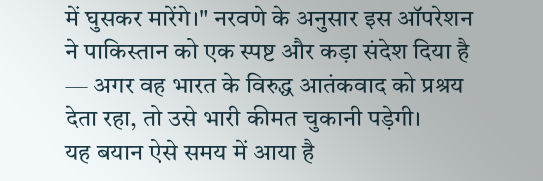में घुसकर मारेंगे।" नरवणे के अनुसार इस ऑपरेशन ने पाकिस्तान को एक स्पष्ट और कड़ा संदेश दिया है — अगर वह भारत के विरुद्ध आतंकवाद को प्रश्रय देता रहा, तो उसे भारी कीमत चुकानी पड़ेगी।
यह बयान ऐसे समय में आया है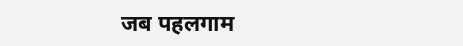जब पहलगाम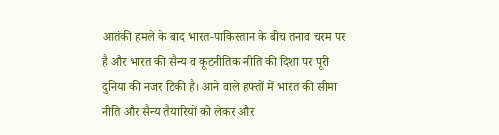आतंकी हमले के बाद भारत-पाकिस्तान के बीच तनाव चरम पर है और भारत की सैन्य व कूटनीतिक नीति की दिशा पर पूरी दुनिया की नजर टिकी है। आने वाले हफ्तों में भारत की सीमा नीति और सैन्य तैयारियों को लेकर और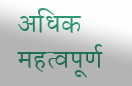अधिक महत्वपूर्ण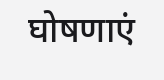घोषणाएं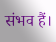संभव हैं।